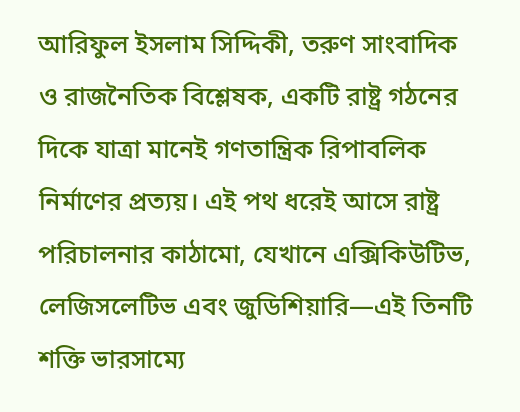আরিফুল ইসলাম সিদ্দিকী, তরুণ সাংবাদিক ও রাজনৈতিক বিশ্লেষক, একটি রাষ্ট্র গঠনের দিকে যাত্রা মানেই গণতান্ত্রিক রিপাবলিক নির্মাণের প্রত্যয়। এই পথ ধরেই আসে রাষ্ট্র পরিচালনার কাঠামো, যেখানে এক্সিকিউটিভ, লেজিসলেটিভ এবং জুডিশিয়ারি—এই তিনটি শক্তি ভারসাম্যে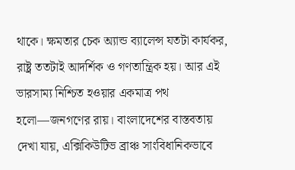থাকে। ক্ষমতার চেক অ্যান্ড ব্যালেন্স যতটা কার্যকর, রাষ্ট্র ততটাই আদর্শিক ও গণতান্ত্রিক হয়। আর এই ভারসাম্য নিশ্চিত হওয়ার একমাত্র পথ হলো—জনগণের রায়। বাংলাদেশের বাস্তবতায় দেখা যায়, এক্সিকিউটিভ ব্রাঞ্চ সাংবিধানিকভাবে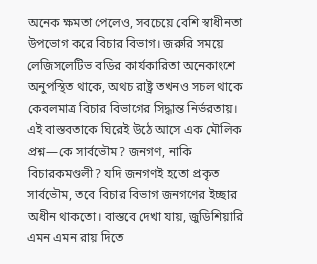অনেক ক্ষমতা পেলেও, সবচেয়ে বেশি স্বাধীনতা উপভোগ করে বিচার বিভাগ। জরুরি সময়ে লেজিসলেটিভ বডির কার্যকারিতা অনেকাংশে অনুপস্থিত থাকে, অথচ রাষ্ট্র তখনও সচল থাকে কেবলমাত্র বিচার বিভাগের সিদ্ধান্ত নির্ভরতায়। এই বাস্তবতাকে ঘিরেই উঠে আসে এক মৌলিক প্রশ্ন—কে সার্বভৌম? জনগণ, নাকি বিচারকমণ্ডলী? যদি জনগণই হতো প্রকৃত সার্বভৌম, তবে বিচার বিভাগ জনগণের ইচ্ছার অধীন থাকতো। বাস্তবে দেখা যায়, জুডিশিয়ারি এমন এমন রায় দিতে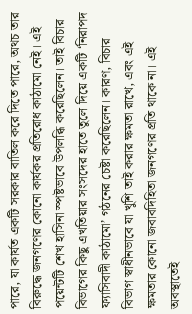পারে, যা কার্যত একটি সরকার বাতিল করে দিতে পারে, অথচ তার বিরুদ্ধে জনগণের কোনো কার্যকর প্রতিরোধ কাঠামো নেই। এই পয়েন্টটি শেখ হাসিনা স্পষ্টভাবে উপলব্ধি করেছিলেন। তাই বিচার বিভাগের কিছু এখতিয়ার সংসদের হাতে তুলে দিয়ে একটি ‘নিরাপদ ফ্যাসিবাদী কাঠামো’ গঠনের চেষ্টা করেছিলেন। কারণ, বিচার বিভাগ স্বাধীনভাবে যা খুশি তাই করার ক্ষমতা রাখে, এবং এই ক্ষমতার কোনো জবাবদিহিতা জনগণের প্রতি থাকে না। এই অবস্থাতেই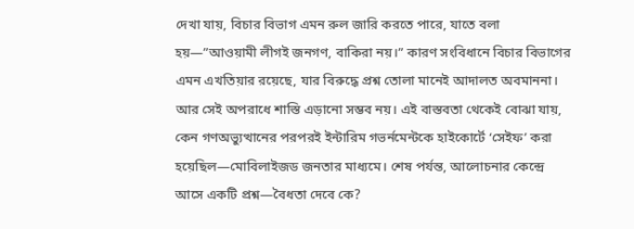দেখা যায়, বিচার বিভাগ এমন রুল জারি করতে পারে, যাতে বলা হয়—”আওয়ামী লীগই জনগণ, বাকিরা নয়।” কারণ সংবিধানে বিচার বিভাগের এমন এখতিয়ার রয়েছে, যার বিরুদ্ধে প্রশ্ন তোলা মানেই আদালত অবমাননা। আর সেই অপরাধে শাস্তি এড়ানো সম্ভব নয়। এই বাস্তবতা থেকেই বোঝা যায়, কেন গণঅভ্যুত্থানের পরপরই ইন্টারিম গভর্নমেন্টকে হাইকোর্টে ‘সেইফ’ করা হয়েছিল—মোবিলাইজড জনতার মাধ্যমে। শেষ পর্যন্ত, আলোচনার কেন্দ্রে আসে একটি প্রশ্ন—বৈধতা দেবে কে?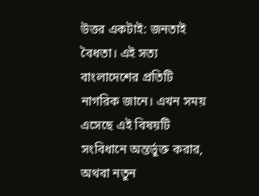উত্তর একটাই: জনতাই বৈধতা। এই সত্য বাংলাদেশের প্রতিটি নাগরিক জানে। এখন সময় এসেছে এই বিষয়টি সংবিধানে অন্তর্ভুক্ত করার, অথবা নতুন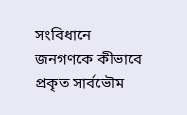সংবিধানে জনগণকে কীভাবে প্রকৃত সার্বভৌম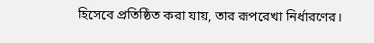হিসেবে প্রতিষ্ঠিত করা যায়, তার রূপরেখা নির্ধারণের।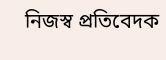নিজস্ব প্রতিবেদক